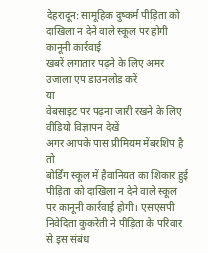देहरादून: सामूहिक दुष्कर्म पीड़िता को दाखिला न देने वाले स्कूल पर होगी कानूनी कार्रवाई
खबरें लगातार पढ़ने के लिए अमर उजाला एप डाउनलोड करें
या
वेबसाइट पर पढ़ना जारी रखने के लिए वीडियो विज्ञापन देखें
अगर आपके पास प्रीमियम मेंबरशिप है तो
बोर्डिंग स्कूल में हैवानियत का शिकार हुई पीड़िता को दाखिला न देने वाले स्कूल पर कानूनी कार्रवाई होगी। एसएसपी निवेदिता कुकरेती ने पीड़िता के परिवार से इस संबंध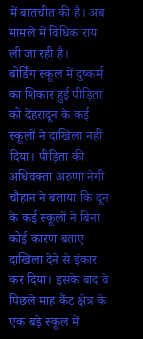में बातचीत की है। अब मामले में विधिक राय ली जा रही है।
बोर्डिंग स्कूल में दुष्कर्म का शिकार हुई पीड़िता को देहरादून के कई स्कूलों ने दाखिला नहीं दिया। पीड़िता की अधिवक्ता अरुणा नेगी चौहान ने बताया कि दून के कई स्कूलों ने बिना कोई कारण बताए दाखिला देने से इंकार कर दिया। इसके बाद वे पिछले माह कैंट क्षेत्र के एक बड़े स्कूल में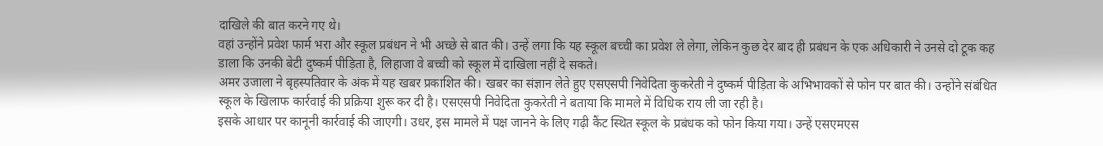दाखिले की बात करने गए थे।
वहां उन्होंने प्रवेश फार्म भरा और स्कूल प्रबंधन ने भी अच्छे से बात की। उन्हें लगा कि यह स्कूल बच्ची का प्रवेश ले लेगा, लेकिन कुछ देर बाद ही प्रबंधन के एक अधिकारी ने उनसे दो टूक कह डाला कि उनकी बेटी दुष्कर्म पीड़िता है, लिहाजा वे बच्ची को स्कूल में दाखिला नहीं दे सकते।
अमर उजाला ने बृहस्पतिवार के अंक में यह खबर प्रकाशित की। खबर का संज्ञान लेते हुए एसएसपी निवेदिता कुकरेती ने दुष्कर्म पीड़िता के अभिभावकों से फोन पर बात की। उन्होंने संबंधित स्कूल के खिलाफ कार्रवाई की प्रक्रिया शुरू कर दी है। एसएसपी निवेदिता कुकरेती ने बताया कि मामले में विधिक राय ली जा रही है।
इसके आधार पर कानूनी कार्रवाई की जाएगी। उधर, इस मामले में पक्ष जानने के लिए गढ़ी कैंट स्थित स्कूल के प्रबंधक को फोन किया गया। उन्हें एसएमएस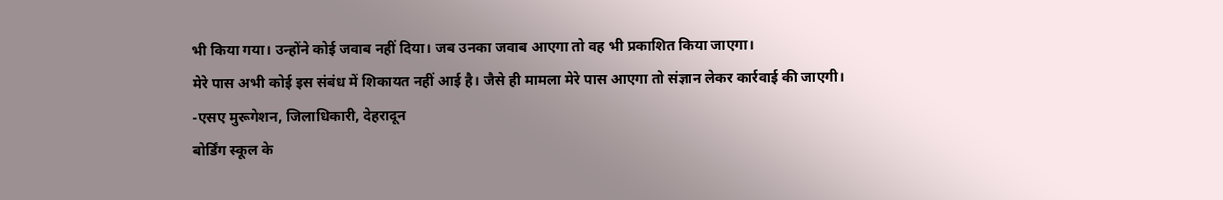भी किया गया। उन्होंने कोई जवाब नहीं दिया। जब उनका जवाब आएगा तो वह भी प्रकाशित किया जाएगा।
मेरे पास अभी कोई इस संबंध में शिकायत नहीं आई है। जैसे ही मामला मेरे पास आएगा तो संज्ञान लेकर कार्रवाई की जाएगी।
-एसए मुरूगेशन, जिलाधिकारी, देहरादून
बोर्डिंग स्कूल के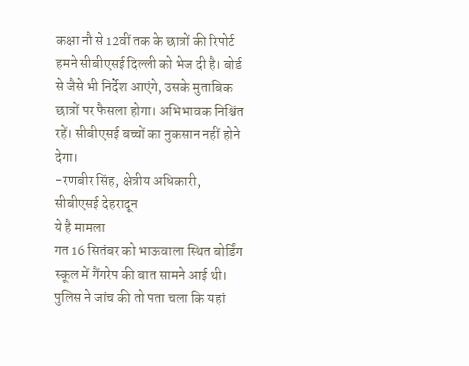कक्षा नौ से 12वीं तक के छात्रों की रिपोर्ट हमने सीबीएसई दिल्ली को भेज दी है। बोर्ड से जैसे भी निर्देश आएंगे, उसके मुताबिक छात्रों पर फैसला होगा। अभिभावक निश्चिंत रहें। सीबीएसई बच्चों का नुकसान नहीं होने देगा।
-रणबीर सिंह, क्षेत्रीय अधिकारी, सीबीएसई देहरादून
ये है मामला
गत 16 सितंबर को भाऊवाला स्थित बोर्डिंग स्कूल में गैंगरेप की बात सामने आई थी। पुलिस ने जांच की तो पता चला कि यहां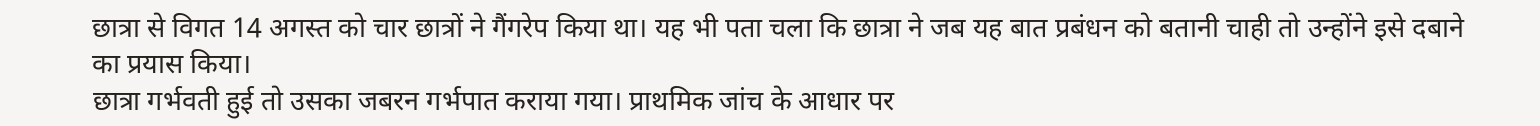छात्रा से विगत 14 अगस्त को चार छात्रों ने गैंगरेप किया था। यह भी पता चला कि छात्रा ने जब यह बात प्रबंधन को बतानी चाही तो उन्होंने इसे दबाने का प्रयास किया।
छात्रा गर्भवती हुई तो उसका जबरन गर्भपात कराया गया। प्राथमिक जांच के आधार पर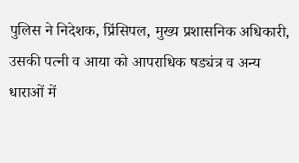पुलिस ने निदेशक, प्रिंसिपल, मुख्य प्रशासनिक अधिकारी, उसकी पत्नी व आया को आपराधिक षड्यंत्र व अन्य धाराओं में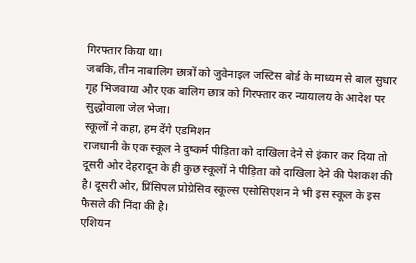गिरफ्तार किया था।
जबकि, तीन नाबालिग छात्रों को जुवेनाइल जस्टिस बोर्ड के माध्यम से बाल सुधार गृह भिजवाया और एक बालिग छात्र को गिरफ्तार कर न्यायालय के आदेश पर सुद्धोवाला जेल भेजा।
स्कूलों ने कहा, हम देंगे एडमिशन
राजधानी के एक स्कूल ने दुष्कर्म पीड़िता को दाखिला देने से इंकार कर दिया तो दूसरी ओर देहरादून के ही कुछ स्कूलों ने पीड़िता को दाखिला देने की पेशकश की है। दूसरी ओर, प्रिंसिपल प्रोग्रेसिव स्कूल्स एसोसिएशन ने भी इस स्कूल के इस फैसले की निंदा की है।
एशियन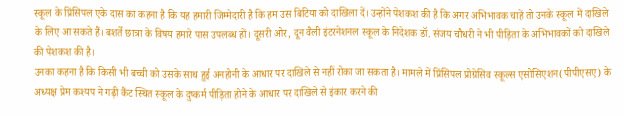स्कूल के प्रिंसिपल एके दास का कहना है कि यह हमारी जिम्मेदारी है कि हम उस बिटिया को दाखिला दें। उन्होंने पेशकश की है कि अगर अभिभावक चाहें तो उनके स्कूल में दाखिले के लिए आ सकते हैं। बशर्ते छात्रा के विषय हमारे पास उपलब्ध हों। दूसरी ओर, दून वैली इंटरनेशनल स्कूल के निदेशक डॉ. संजय चौधरी ने भी पीड़िता के अभिभावकों को दाखिले की पेशकश की है।
उनका कहना है कि किसी भी बच्ची को उसके साथ हुई अनहोनी के आधार पर दाखिले से नहीं रोका जा सकता है। मामले में प्रिंसिपल प्रोग्रेसिव स्कूल्स एसोसिएशन(पीपीएसए) के अध्यक्ष प्रेम कश्यप ने गढ़ी कैंट स्थित स्कूल के दुष्कर्म पीड़िता होने के आधार पर दाखिले से इंकार करने की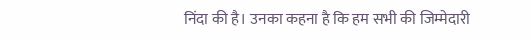निंदा की है। उनका कहना है कि हम सभी की जिम्मेदारी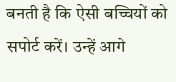बनती है कि ऐसी बच्चियों को सपोर्ट करें। उन्हें आगे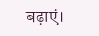बढ़ाएं।